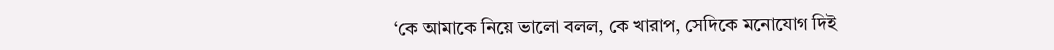‘কে আমাকে নিয়ে ভালো বলল, কে খারাপ, সেদিকে মনোযোগ দিই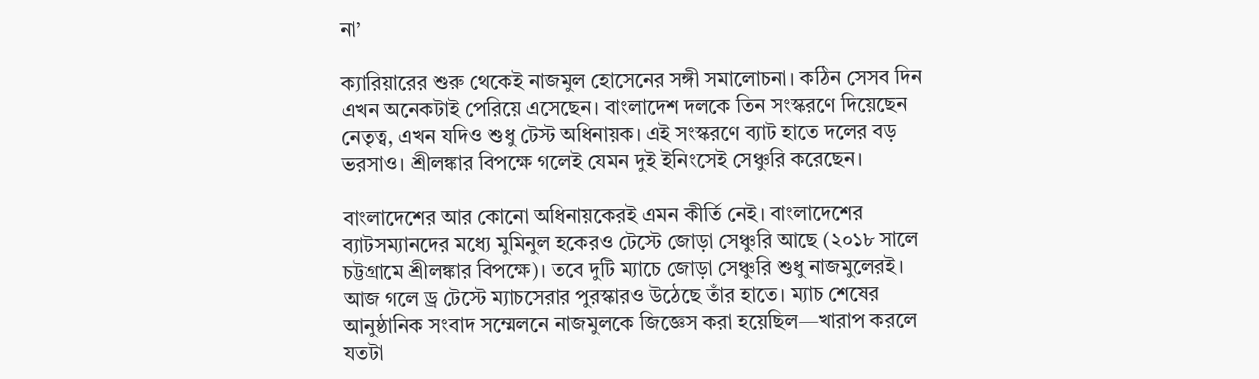না’

ক্যারিয়ারের শুরু থেকেই নাজমুল হোসেনের সঙ্গী সমালোচনা। কঠিন সেসব দিন এখন অনেকটাই পেরিয়ে এসেছেন। বাংলাদেশ দলকে তিন সংস্করণে দিয়েছেন নেতৃত্ব, এখন যদিও শুধু টেস্ট অধিনায়ক। এই সংস্করণে ব্যাট হাতে দলের বড় ভরসাও। শ্রীলঙ্কার বিপক্ষে গলেই যেমন দুই ইনিংসেই সেঞ্চুরি করেছেন।

বাংলাদেশের আর কোনো অধিনায়কেরই এমন কীর্তি নেই। বাংলাদেশের ব্যাটসম্যানদের মধ্যে মুমিনুল হকেরও টেস্টে জোড়া সেঞ্চুরি আছে (২০১৮ সালে চট্টগ্রামে শ্রীলঙ্কার বিপক্ষে)। তবে দুটি ম্যাচে জোড়া সেঞ্চুরি শুধু নাজমুলেরই। আজ গলে ড্র টেস্টে ম্যাচসেরার পুরস্কারও উঠেছে তাঁর হাতে। ম্যাচ শেষের আনুষ্ঠানিক সংবাদ সম্মেলনে নাজমুলকে জিজ্ঞেস করা হয়েছিল—খারাপ করলে যতটা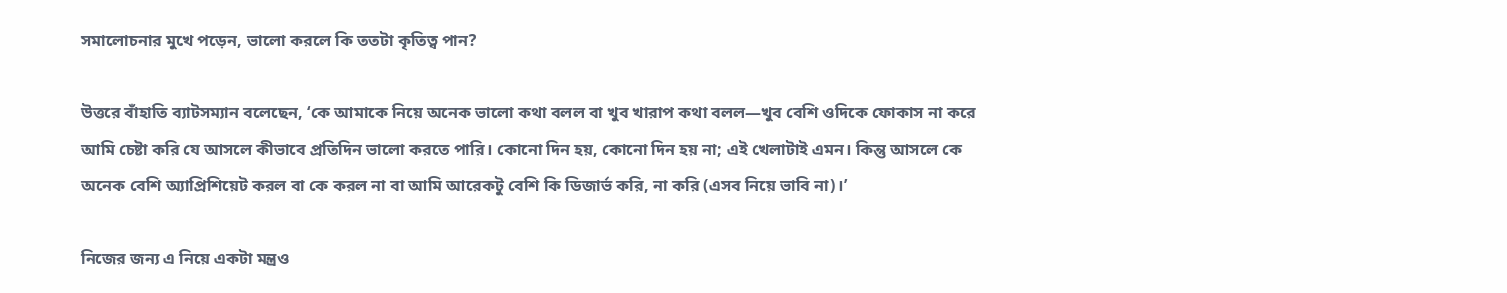সমালোচনার মুখে পড়েন, ভালো করলে কি ততটা কৃতিত্ব পান?

উত্তরে বাঁহাতি ব্যাটসম্যান বলেছেন, ‘কে আমাকে নিয়ে অনেক ভালো কথা বলল বা খুব খারাপ কথা বলল—খুব বেশি ওদিকে ফোকাস না করে আমি চেষ্টা করি যে আসলে কীভাবে প্রতিদিন ভালো করতে পারি। কোনো দিন হয়, কোনো দিন হয় না; এই খেলাটাই এমন। কিন্তু আসলে কে অনেক বেশি অ্যাপ্রিশিয়েট করল বা কে করল না বা আমি আরেকটু বেশি কি ডিজার্ভ করি, না করি (এসব নিয়ে ভাবি না)।’

নিজের জন্য এ নিয়ে একটা মন্ত্রও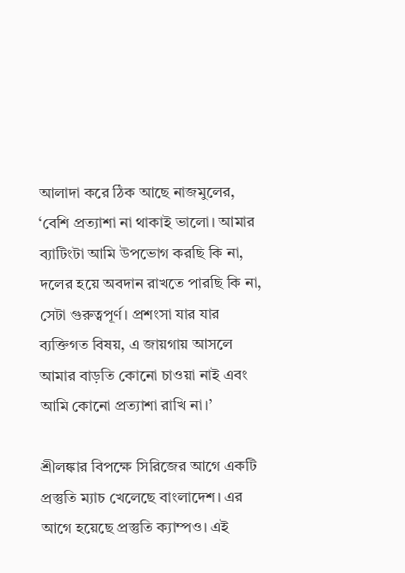আলাদা করে ঠিক আছে নাজমুলের, ‘বেশি প্রত্যাশা না থাকাই ভালো। আমার ব্যাটিংটা আমি উপভোগ করছি কি না, দলের হয়ে অবদান রাখতে পারছি কি না, সেটা গুরুত্বপূর্ণ। প্রশংসা যার যার ব্যক্তিগত বিষয়, এ জায়গায় আসলে আমার বাড়তি কোনো চাওয়া নাই এবং আমি কোনো প্রত্যাশা রাখি না।’

শ্রীলঙ্কার বিপক্ষে সিরিজের আগে একটি প্রস্তুতি ম্যাচ খেলেছে বাংলাদেশ। এর আগে হয়েছে প্রস্তুতি ক্যাম্পও। এই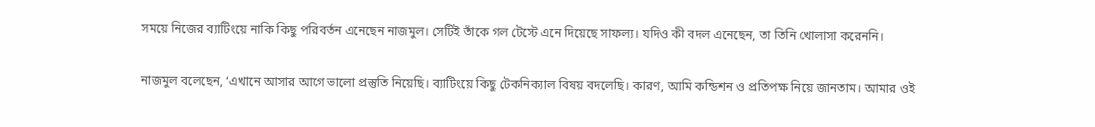সময়ে নিজের ব্যাটিংয়ে নাকি কিছু পরিবর্তন এনেছেন নাজমুল। সেটিই তাঁকে গল টেস্টে এনে দিয়েছে সাফল্য। যদিও কী বদল এনেছেন, তা তিনি খোলাসা করেননি।

নাজমুল বলেছেন, ‘এখানে আসার আগে ভালো প্রস্তুতি নিয়েছি। ব্যাটিংয়ে কিছু টেকনিক্যাল বিষয় বদলেছি। কারণ, আমি কন্ডিশন ও প্রতিপক্ষ নিয়ে জানতাম। আমার ওই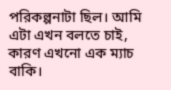পরিকল্পনাটা ছিল। আমি এটা এখন বলতে চাই, কারণ এখনো এক ম্যাচ বাকি।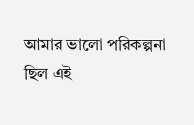আমার ভালো পরিকল্পনা ছিল এই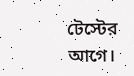টেস্টের আগে।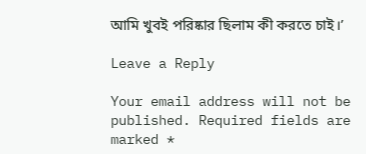আমি খুবই পরিষ্কার ছিলাম কী করতে চাই।’

Leave a Reply

Your email address will not be published. Required fields are marked *